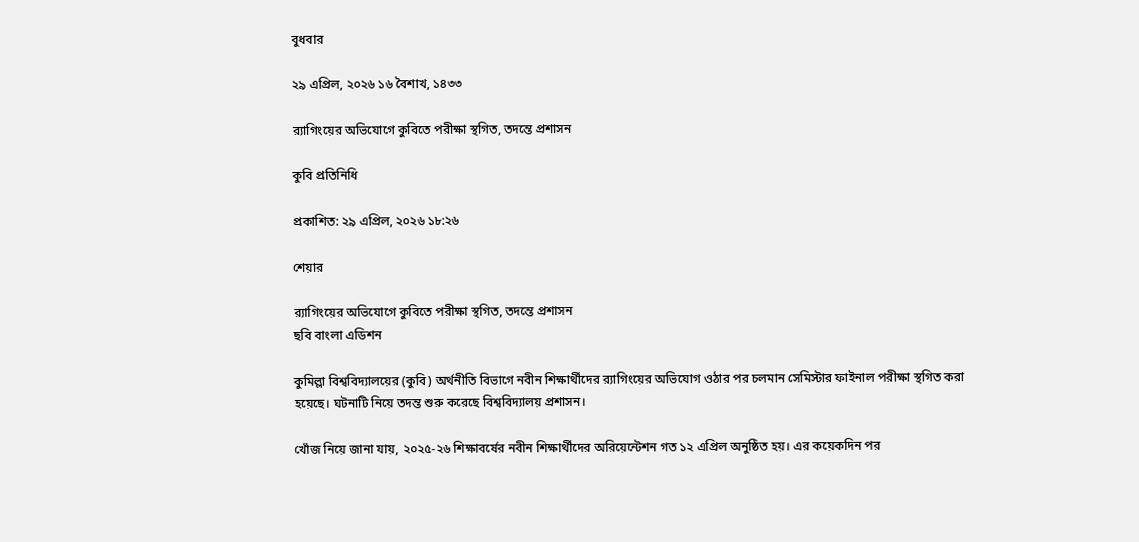বুধবার

২৯ এপ্রিল, ২০২৬ ১৬ বৈশাখ, ১৪৩৩

র‍্যাগিংয়ের অভিযোগে কুবিতে পরীক্ষা স্থগিত, তদন্তে প্রশাসন

কুবি প্রতিনিধি

প্রকাশিত: ২৯ এপ্রিল, ২০২৬ ১৮:২৬

শেয়ার

র‍্যাগিংয়ের অভিযোগে কুবিতে পরীক্ষা স্থগিত, তদন্তে প্রশাসন
ছবি বাংলা এডিশন

কুমিল্লা বিশ্ববিদ্যালয়ের (কুবি) অর্থনীতি বিভাগে নবীন শিক্ষার্থীদের র‍্যাগিংয়ের অভিযোগ ওঠার পর চলমান সেমিস্টার ফাইনাল পরীক্ষা স্থগিত করা হয়েছে। ঘটনাটি নিয়ে তদন্ত শুরু করেছে বিশ্ববিদ্যালয় প্রশাসন।

খোঁজ নিয়ে জানা যায়, ২০২৫-২৬ শিক্ষাবর্ষের নবীন শিক্ষার্থীদের অরিয়েন্টেশন গত ১২ এপ্রিল অনুষ্ঠিত হয়। এর কয়েকদিন পর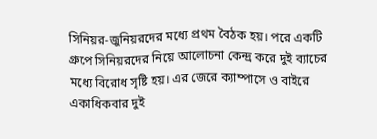সিনিয়র-জুনিয়রদের মধ্যে প্রথম বৈঠক হয়। পরে একটি গ্রুপে সিনিয়রদের নিয়ে আলোচনা কেন্দ্র করে দুই ব্যাচের মধ্যে বিরোধ সৃষ্টি হয়। এর জেরে ক্যাম্পাসে ও বাইরে একাধিকবার দুই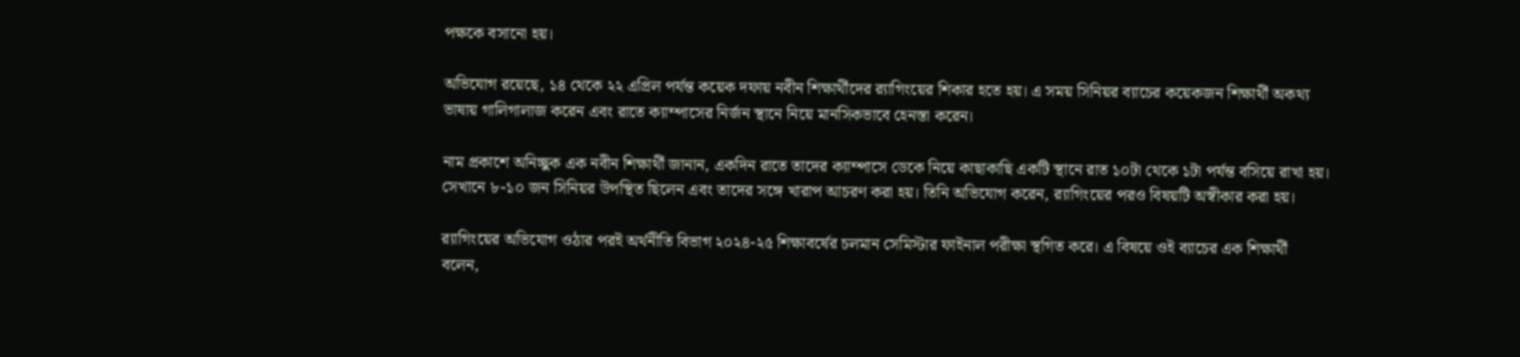পক্ষকে বসানো হয়।

অভিযোগ রয়েছে, ১৪ থেকে ২২ এপ্রিল পর্যন্ত কয়েক দফায় নবীন শিক্ষার্থীদের র‍্যাগিংয়ের শিকার হতে হয়। এ সময় সিনিয়র ব্যাচের কয়েকজন শিক্ষার্থী অকথ্য ভাষায় গালিগালাজ করেন এবং রাতে ক্যাম্পাসের নির্জন স্থানে নিয়ে মানসিকভাবে হেনস্তা করেন।

নাম প্রকাশে অনিচ্ছুক এক নবীন শিক্ষার্থী জানান, একদিন রাতে তাদের ক্যাম্পাসে ডেকে নিয়ে কাছাকাছি একটি স্থানে রাত ১০টা থেকে ১টা পর্যন্ত বসিয়ে রাখা হয়। সেখানে ৮-১০ জন সিনিয়র উপস্থিত ছিলেন এবং তাদের সঙ্গে খারাপ আচরণ করা হয়। তিনি অভিযোগ করেন, র‍্যাগিংয়ের পরও বিষয়টি অস্বীকার করা হয়।

র‍্যাগিংয়ের অভিযোগ ওঠার পরই অর্থনীতি বিভাগ ২০২৪-২৫ শিক্ষাবর্ষের চলমান সেমিস্টার ফাইনাল পরীক্ষা স্থগিত করে। এ বিষয়ে ওই ব্যাচের এক শিক্ষার্থী বলেন,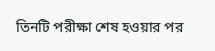তিনটি পরীক্ষা শেষ হওয়ার পর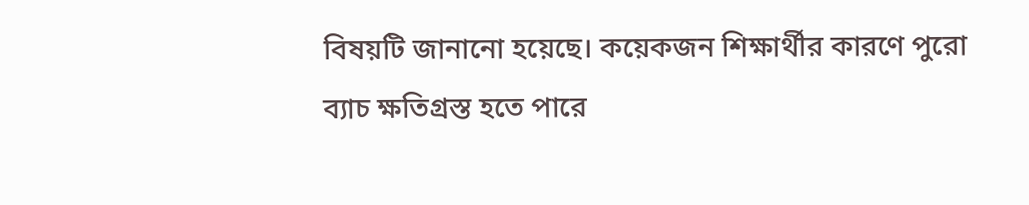বিষয়টি জানানো হয়েছে। কয়েকজন শিক্ষার্থীর কারণে পুরো ব্যাচ ক্ষতিগ্রস্ত হতে পারে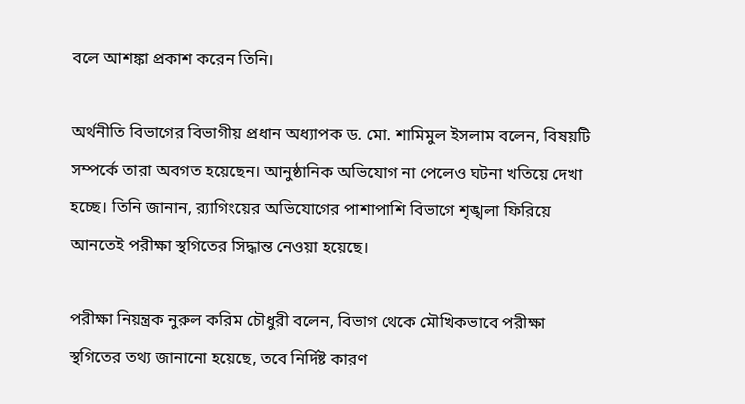বলে আশঙ্কা প্রকাশ করেন তিনি।

অর্থনীতি বিভাগের বিভাগীয় প্রধান অধ্যাপক ড. মো. শামিমুল ইসলাম বলেন, বিষয়টি সম্পর্কে তারা অবগত হয়েছেন। আনুষ্ঠানিক অভিযোগ না পেলেও ঘটনা খতিয়ে দেখা হচ্ছে। তিনি জানান, র‍্যাগিংয়ের অভিযোগের পাশাপাশি বিভাগে শৃঙ্খলা ফিরিয়ে আনতেই পরীক্ষা স্থগিতের সিদ্ধান্ত নেওয়া হয়েছে।

পরীক্ষা নিয়ন্ত্রক নুরুল করিম চৌধুরী বলেন, বিভাগ থেকে মৌখিকভাবে পরীক্ষা স্থগিতের তথ্য জানানো হয়েছে, তবে নির্দিষ্ট কারণ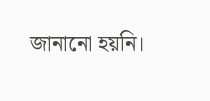জানানো হয়নি।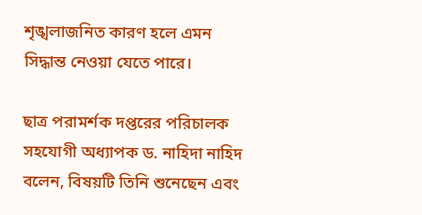শৃঙ্খলাজনিত কারণ হলে এমন সিদ্ধান্ত নেওয়া যেতে পারে।

ছাত্র পরামর্শক দপ্তরের পরিচালক সহযোগী অধ্যাপক ড. নাহিদা নাহিদ বলেন, বিষয়টি তিনি শুনেছেন এবং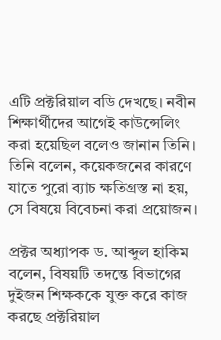এটি প্রক্টরিয়াল বডি দেখছে। নবীন শিক্ষার্থীদের আগেই কাউন্সেলিং করা হয়েছিল বলেও জানান তিনি। তিনি বলেন, কয়েকজনের কারণে যাতে পুরো ব্যাচ ক্ষতিগ্রস্ত না হয়, সে বিষয়ে বিবেচনা করা প্রয়োজন।

প্রক্টর অধ্যাপক ড. আব্দুল হাকিম বলেন, বিষয়টি তদন্তে বিভাগের দুইজন শিক্ষককে যুক্ত করে কাজ করছে প্রক্টরিয়াল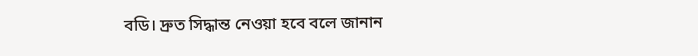বডি। দ্রুত সিদ্ধান্ত নেওয়া হবে বলে জানান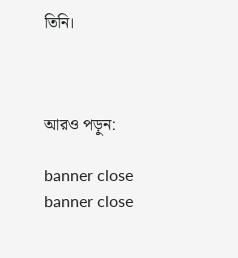তিনি।



আরও পড়ুন:

banner close
banner close